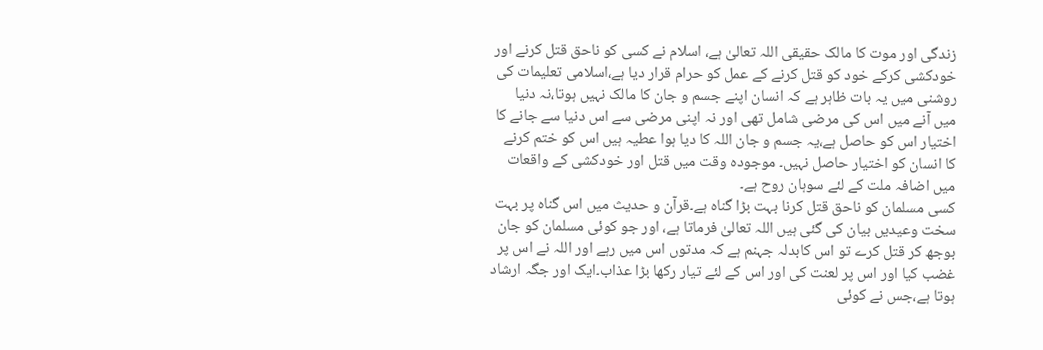زندگی اور موت کا مالک حقیقی اللہ تعالیٰ ہے، اسلام نے کسی کو ناحق قتل کرنے اور خودکشی کرکے خود کو قتل کرنے کے عمل کو حرام قرار دیا ہے،اسلامی تعلیمات کی روشنی میں یہ بات ظاہر ہے کہ انسان اپنے جسم و جان کا مالک نہیں ہوتا،نہ دنیا میں آنے میں اس کی مرضی شامل تھی اور نہ اپنی مرضی سے اس دنیا سے جانے کا اختیار اس کو حاصل ہے،یہ جسم و جان اللہ کا دیا ہوا عطیہ ہیں اس کو ختم کرنے کا انسان کو اختیار حاصل نہیں۔ موجودہ وقت میں قتل اور خودکشی کے واقعات میں اضافہ ملت کے لئے سوہان روح ہے۔
کسی مسلمان کو ناحق قتل کرنا بہت بڑا گناہ ہے۔قرآن و حدیث میں اس گناہ پر بہت سخت وعیدیں بیان کی گئی ہیں اللہ تعالیٰ فرماتا ہے، اور جو کوئی مسلمان کو جان بوجھ کر قتل کرے تو اس کابدلہ جہنم ہے کہ مدتوں اس میں رہے اور اللہ نے اس پر غضب کیا اور اس پر لعنت کی اور اس کے لئے تیار رکھا بڑا عذاب۔ایک اور جگہ ارشاد ہوتا ہے،جس نے کوئی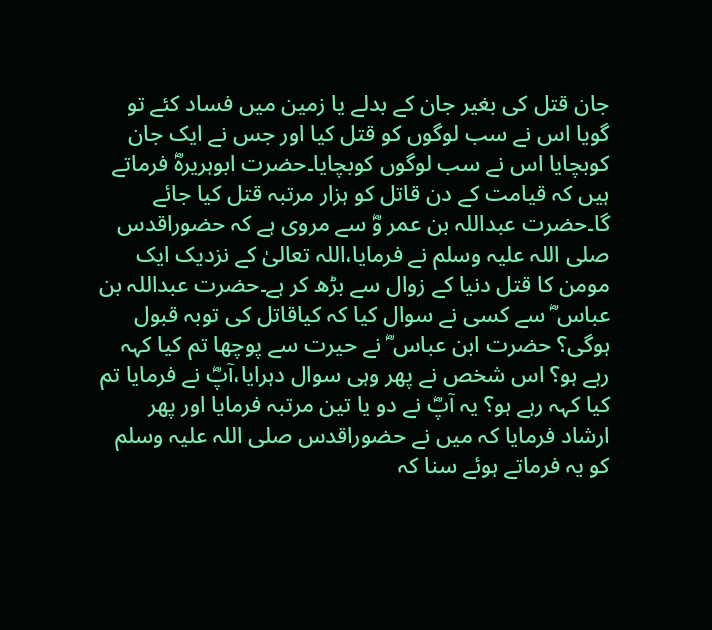جان قتل کی بغیر جان کے بدلے یا زمین میں فساد کئے تو گویا اس نے سب لوگوں کو قتل کیا اور جس نے ایک جان کوبچایا اس نے سب لوگوں کوبچایا۔حضرت ابوہریرہؓ فرماتے ہیں کہ قیامت کے دن قاتل کو ہزار مرتبہ قتل کیا جائے گا۔حضرت عبداللہ بن عمر وؓ سے مروی ہے کہ حضوراقدس صلی اللہ علیہ وسلم نے فرمایا،اللہ تعالیٰ کے نزدیک ایک مومن کا قتل دنیا کے زوال سے بڑھ کر ہے۔حضرت عبداللہ بن عباس ؓ سے کسی نے سوال کیا کہ کیاقاتل کی توبہ قبول ہوگی؟ حضرت ابن عباس ؓ نے حیرت سے پوچھا تم کیا کہہ رہے ہو؟ اس شخص نے پھر وہی سوال دہرایا،آپؓ نے فرمایا تم کیا کہہ رہے ہو؟ یہ آپؓ نے دو یا تین مرتبہ فرمایا اور پھر ارشاد فرمایا کہ میں نے حضوراقدس صلی اللہ علیہ وسلم کو یہ فرماتے ہوئے سنا کہ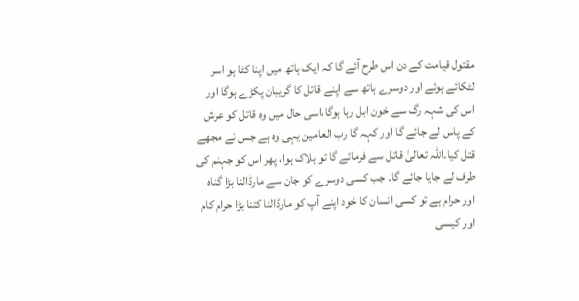مقتول قیامت کے دن اس طرح آئے گا کہ ایک ہاتھ میں اپنا کٹا ہو اسر لٹکائے ہوئے اور دوسرے ہاتھ سے اپنے قاتل کا گریبان پکڑے ہوگا اور اس کی شہہ رگ سے خون ابل رہا ہوگا،اسی حال میں وہ قاتل کو عرش کے پاس لے جائے گا اور کہہ گا رب العامین یہی وہ ہے جس نے مجھے قتل کیا۔اللہ تعالیٰ قاتل سے فرمائے گا تو ہلاک ہوا، پھر اس کو جہنم کی طرف لے جایا جائے گا۔ جب کسی دوسرے کو جان سے مارڈالنا بڑا گناہ اور حرام ہے تو کسی انسان کا خود اپنے آپ کو مارڈالنا کتنا بڑا حرام کام اور کیسی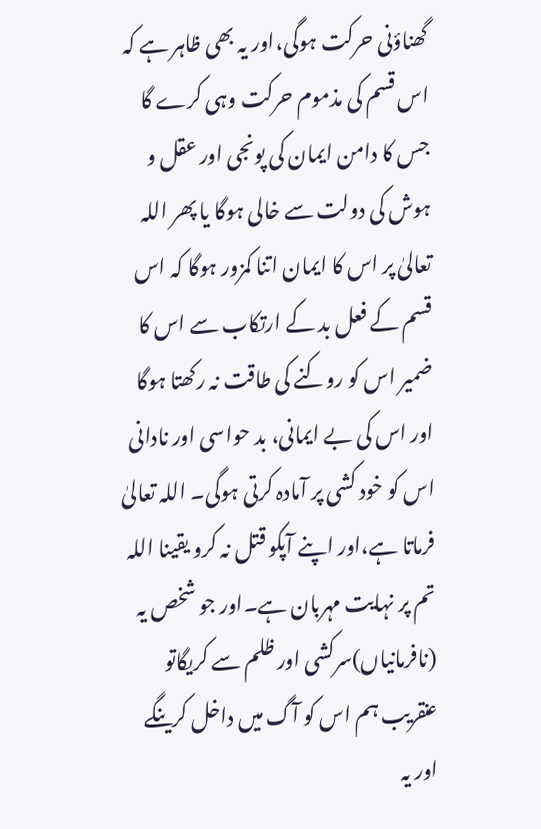گھناؤنی حرکت ہوگی،اور یہ بھی ظاہر ہے کہ اس قسم کی مذموم حرکت وہی کرے گا جس کا دامن ایمان کی پونجی اور عقل و ہوش کی دولت سے خالی ہوگا یا پھر اللہ تعالیٰ پر اس کا ایمان اتنا کمزور ہوگا کہ اس قسم کے فعل بد کے ارتکاب سے اس کا ضمیر اس کو روکنے کی طاقت نہ رکھتا ہوگا اور اس کی بے ایمانی، بد حواسی اور نادانی اس کو خود کشی پر آمادہ کرتی ہوگی۔ اللہ تعالیٰ فرماتا ہے،اور اپنے آپکو قتل نہ کرو یقینا اللہ تم پر نہایت مہربان ہے۔اور جو شخص یہ (نافرمانیاں)سرکشی اور ظلم سے کریگاتو عنقریب ہم اس کو آگ میں داخل کرینگے اور یہ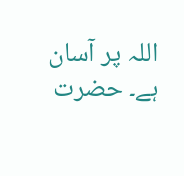اللہ پر آسان ہے۔ حضرت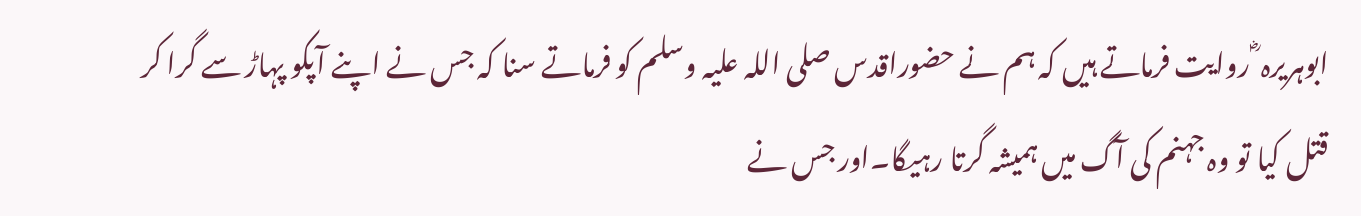ابوہریرہ ؓ روایت فرماتے ہیں کہ ہم نے حضوراقدس صلی اللہ علیہ وسلم کو فرماتے سنا کہ جس نے اپنے آپکو پہاڑ سے گرا کر قتل کیا تو وہ جہنم کی آگ میں ہمیشہ گرتا رہیگا۔اور جس نے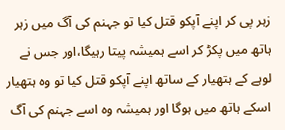زہر پی کر اپنے آپکو قتل کیا تو جہنم کی آگ میں زہر ہاتھ میں پکڑ کر اسے ہمیشہ پیتا رہیگا،اور جس نے لوہے کے ہتھیار کے ساتھ اپنے آپکو قتل کیا تو وہ ہتھیار اسکے ہاتھ میں ہوگا اور ہمیشہ وہ اسے جہنم کی آگ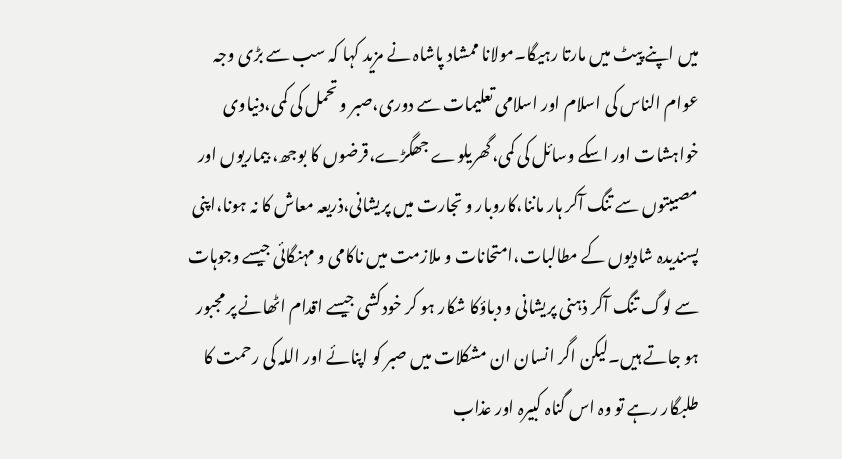میں اپنے پیٹ میں مارتا رہیگا۔مولانا ممشاد پاشاہ نے مزید کہا کہ سب سے بڑی وجہ عوام الناس کی اسلام اور اسلامی تعلیمات سے دوری،صبر و تحمل کی کمی،دنیاوی خواہشات اور اسکے وسائل کی کمی،گھریلوے جھگڑے،قرضوں کا بوجھ، بیماریوں اور مصیبتوں سے تنگ آکر ہار ماننا،کاروبار و تجارت میں پریشانی،ذریعہ معاش کا نہ ہونا،اپنی پسندیدہ شادیوں کے مطالبات،امتحانات و ملازمت میں ناکامی و مہنگائی جیسے وجوہات سے لوگ تنگ آکر ذہنی پریشانی و دباؤکا شکار ہو کر خودکشی جیسے اقدام اٹھانے پر مجبور ہو جاتے ہیں۔لیکن اگر انسان ان مشکلات میں صبر کو اپنائے اور اللہ کی رحمت کا طلبگار رہے تو وہ اس گناہ کبیرہ اور عذاب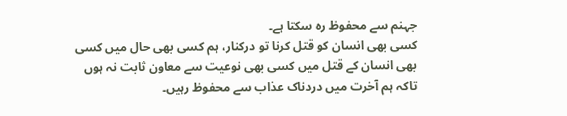جہنم سے محفوظ رہ سکتا ہے۔
کسی بھی انسان کو قتل کرنا تو درکنار، ہم کسی بھی حال میں کسی بھی انسان کے قتل میں کسی بھی نوعیت سے معاون ثابت نہ ہوں تاکہ ہم آخرت میں دردناک عذاب سے محفوظ رہیں۔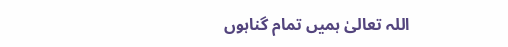اللہ تعالیٰ ہمیں تمام گناہوں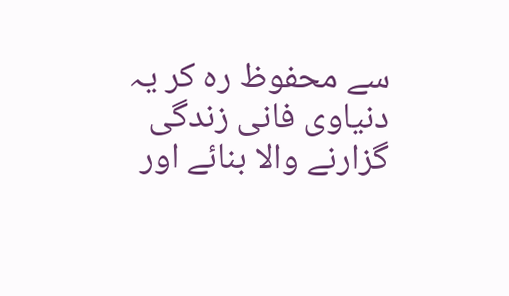سے محفوظ رہ کر یہ دنیاوی فانی زندگی گزارنے والا بنائے اور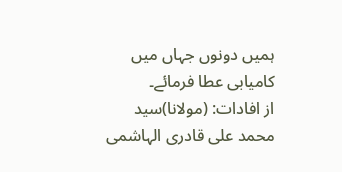ہمیں دونوں جہاں میں کامیابی عطا فرمائے۔
از افادات: (مولانا)سید محمد علی قادری الہاشمی